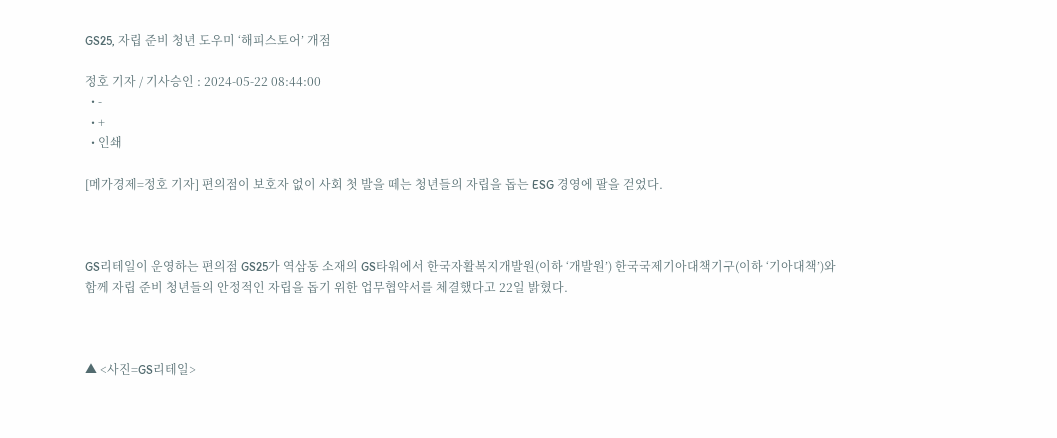GS25, 자립 준비 청년 도우미 ‘해피스토어’ 개점

정호 기자 / 기사승인 : 2024-05-22 08:44:00
  • -
  • +
  • 인쇄

[메가경제=정호 기자] 편의점이 보호자 없이 사회 첫 발을 떼는 청년들의 자립을 돕는 ESG 경영에 팔을 걷었다.



GS리테일이 운영하는 편의점 GS25가 역삼동 소재의 GS타워에서 한국자활복지개발원(이하 ‘개발원’) 한국국제기아대책기구(이하 ‘기아대책’)와 함께 자립 준비 청년들의 안정적인 자립을 돕기 위한 업무협약서를 체결했다고 22일 밝혔다.



▲ <사진=GS리테일>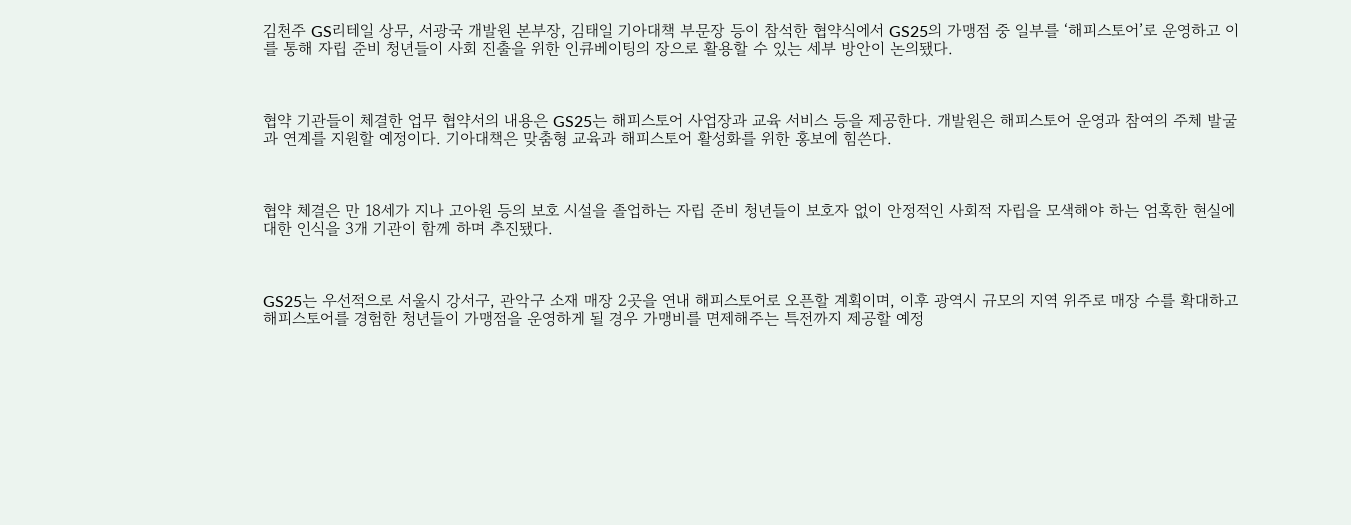김천주 GS리테일 상무, 서광국 개발원 본부장, 김태일 기아대책 부문장 등이 참석한 협약식에서 GS25의 가맹점 중 일부를 ‘해피스토어’로 운영하고 이를 통해 자립 준비 청년들이 사회 진출을 위한 인큐베이팅의 장으로 활용할 수 있는 세부 방안이 논의됐다.



협약 기관들이 체결한 업무 협약서의 내용은 GS25는 해피스토어 사업장과 교육 서비스 등을 제공한다. 개발원은 해피스토어 운영과 참여의 주체 발굴과 연계를 지원할 예정이다. 기아대책은 맞춤형 교육과 해피스토어 활성화를 위한 홍보에 힘쓴다.



협약 체결은 만 18세가 지나 고아원 등의 보호 시설을 졸업하는 자립 준비 청년들이 보호자 없이 안정적인 사회적 자립을 모색해야 하는 엄혹한 현실에 대한 인식을 3개 기관이 함께 하며 추진됐다.



GS25는 우선적으로 서울시 강서구, 관악구 소재 매장 2곳을 연내 해피스토어로 오픈할 계획이며, 이후 광역시 규모의 지역 위주로 매장 수를 확대하고 해피스토어를 경험한 청년들이 가맹점을 운영하게 될 경우 가맹비를 면제해주는 특전까지 제공할 예정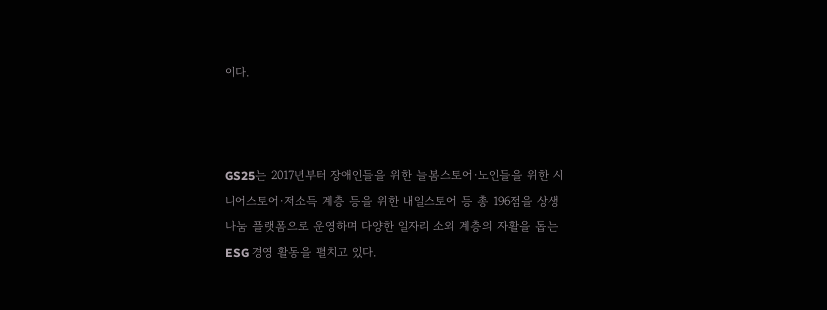이다.



GS25는 2017년부터 장애인들을 위한 늘봄스토어·노인들을 위한 시니어스토어·저소득 계층 등을 위한 내일스토어 등 총 196점을 상생 나눔 플랫폼으로 운영하며 다양한 일자리 소외 계층의 자활을 돕는 ESG 경영 활동을 펼치고 있다.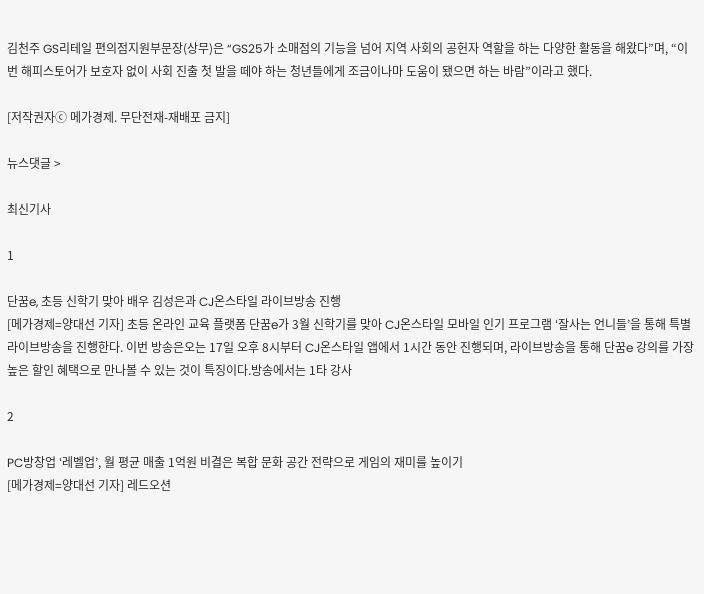김천주 GS리테일 편의점지원부문장(상무)은 “GS25가 소매점의 기능을 넘어 지역 사회의 공헌자 역할을 하는 다양한 활동을 해왔다”며, “이번 해피스토어가 보호자 없이 사회 진출 첫 발을 떼야 하는 청년들에게 조금이나마 도움이 됐으면 하는 바람”이라고 했다.

[저작권자ⓒ 메가경제. 무단전재-재배포 금지]

뉴스댓글 >

최신기사

1

단꿈e, 초등 신학기 맞아 배우 김성은과 CJ온스타일 라이브방송 진행
[메가경제=양대선 기자] 초등 온라인 교육 플랫폼 단꿈e가 3월 신학기를 맞아 CJ온스타일 모바일 인기 프로그램 ‘잘사는 언니들’을 통해 특별 라이브방송을 진행한다. 이번 방송은오는 17일 오후 8시부터 CJ온스타일 앱에서 1시간 동안 진행되며, 라이브방송을 통해 단꿈e 강의를 가장 높은 할인 혜택으로 만나볼 수 있는 것이 특징이다.방송에서는 1타 강사

2

PC방창업 ‘레벨업’, 월 평균 매출 1억원 비결은 복합 문화 공간 전략으로 게임의 재미를 높이기
[메가경제=양대선 기자] 레드오션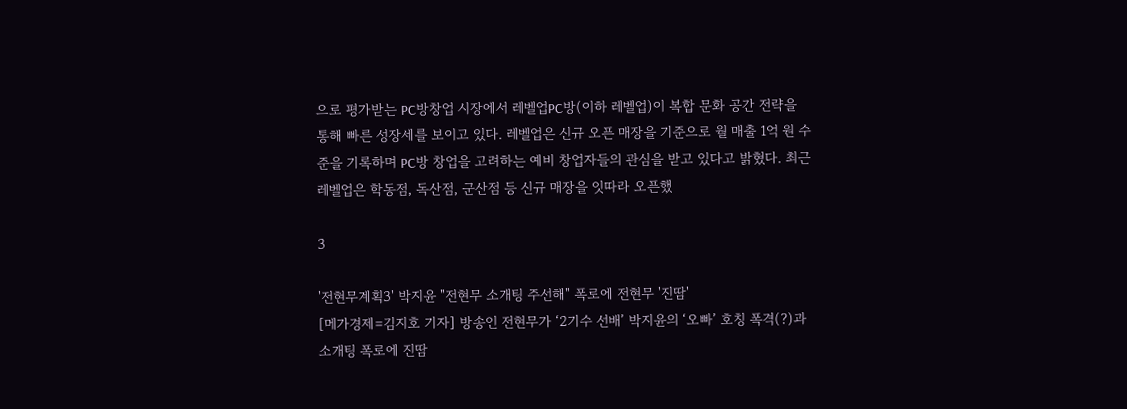으로 평가받는 PC방창업 시장에서 레벨업PC방(이하 레벨업)이 복합 문화 공간 전략을 통해 빠른 성장세를 보이고 있다. 레벨업은 신규 오픈 매장을 기준으로 월 매출 1억 원 수준을 기록하며 PC방 창업을 고려하는 예비 창업자들의 관심을 받고 있다고 밝혔다. 최근 레벨업은 학동점, 독산점, 군산점 등 신규 매장을 잇따라 오픈했

3

'전현무계획3' 박지윤 "전현무 소개팅 주선해" 폭로에 전현무 '진땀'
[메가경제=김지호 기자] 방송인 전현무가 ‘2기수 선배’ 박지윤의 ‘오빠’ 호칭 폭격(?)과 소개팅 폭로에 진땀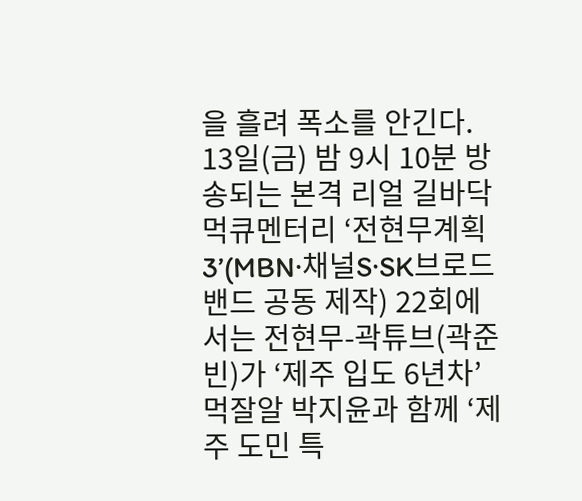을 흘려 폭소를 안긴다. 13일(금) 밤 9시 10분 방송되는 본격 리얼 길바닥 먹큐멘터리 ‘전현무계획3’(MBN·채널S·SK브로드밴드 공동 제작) 22회에서는 전현무-곽튜브(곽준빈)가 ‘제주 입도 6년차’ 먹잘알 박지윤과 함께 ‘제주 도민 특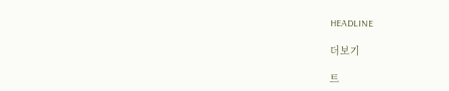HEADLINE

더보기

트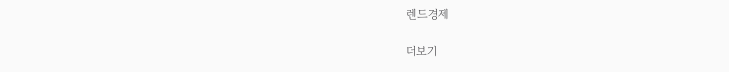렌드경제

더보기